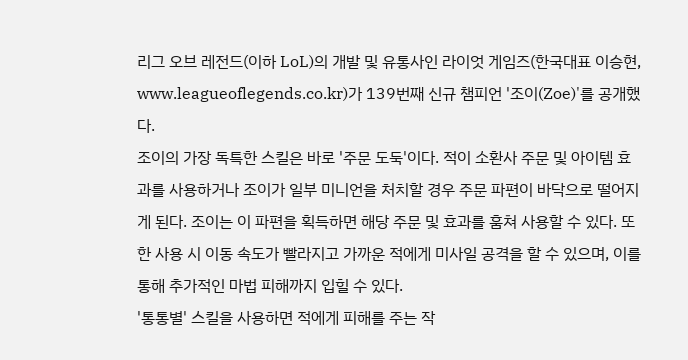리그 오브 레전드(이하 LoL)의 개발 및 유통사인 라이엇 게임즈(한국대표 이승현, www.leagueoflegends.co.kr)가 139번째 신규 챔피언 '조이(Zoe)'를 공개했다.
조이의 가장 독특한 스킬은 바로 '주문 도둑'이다. 적이 소환사 주문 및 아이템 효과를 사용하거나 조이가 일부 미니언을 처치할 경우 주문 파편이 바닥으로 떨어지게 된다. 조이는 이 파편을 획득하면 해당 주문 및 효과를 훔쳐 사용할 수 있다. 또한 사용 시 이동 속도가 빨라지고 가까운 적에게 미사일 공격을 할 수 있으며, 이를 통해 추가적인 마법 피해까지 입힐 수 있다.
'통통별' 스킬을 사용하면 적에게 피해를 주는 작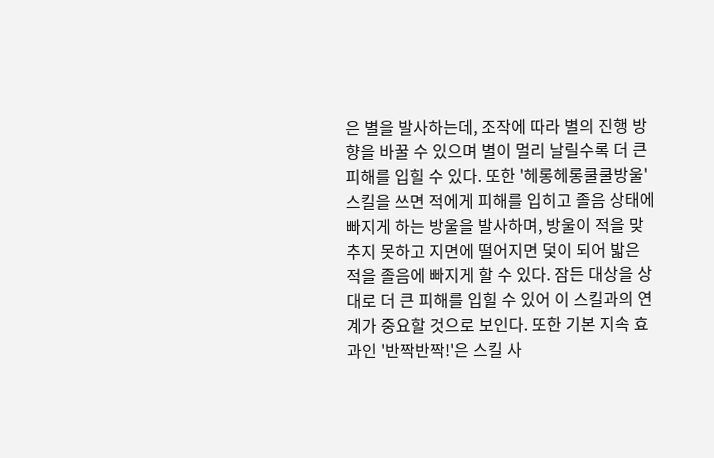은 별을 발사하는데, 조작에 따라 별의 진행 방향을 바꿀 수 있으며 별이 멀리 날릴수록 더 큰 피해를 입힐 수 있다. 또한 '헤롱헤롱쿨쿨방울' 스킬을 쓰면 적에게 피해를 입히고 졸음 상태에 빠지게 하는 방울을 발사하며, 방울이 적을 맞추지 못하고 지면에 떨어지면 덫이 되어 밟은 적을 졸음에 빠지게 할 수 있다. 잠든 대상을 상대로 더 큰 피해를 입힐 수 있어 이 스킬과의 연계가 중요할 것으로 보인다. 또한 기본 지속 효과인 '반짝반짝!'은 스킬 사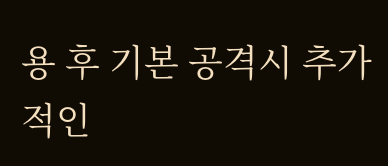용 후 기본 공격시 추가적인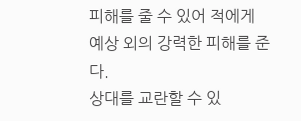피해를 줄 수 있어 적에게 예상 외의 강력한 피해를 준다.
상대를 교란할 수 있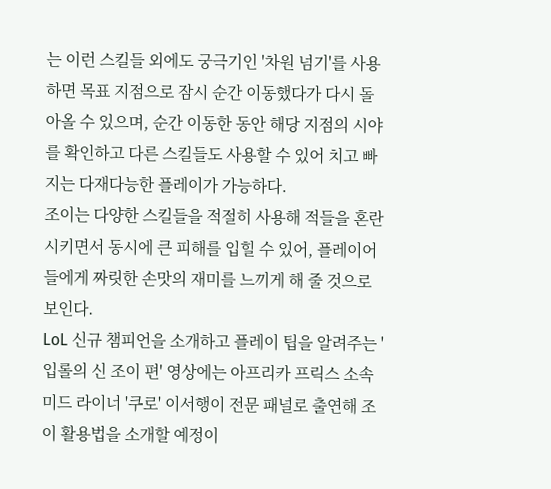는 이런 스킬들 외에도 궁극기인 '차원 넘기'를 사용하면 목표 지점으로 잠시 순간 이동했다가 다시 돌아올 수 있으며, 순간 이동한 동안 해당 지점의 시야를 확인하고 다른 스킬들도 사용할 수 있어 치고 빠지는 다재다능한 플레이가 가능하다.
조이는 다양한 스킬들을 적절히 사용해 적들을 혼란시키면서 동시에 큰 피해를 입힐 수 있어, 플레이어들에게 짜릿한 손맛의 재미를 느끼게 해 줄 것으로 보인다.
LoL 신규 챔피언을 소개하고 플레이 팁을 알려주는 '입롤의 신 조이 편' 영상에는 아프리카 프릭스 소속 미드 라이너 '쿠로' 이서행이 전문 패널로 출연해 조이 활용법을 소개할 예정이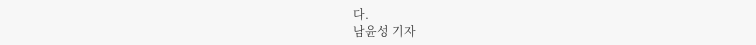다.
남윤성 기자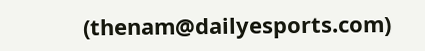(thenam@dailyesports.com)